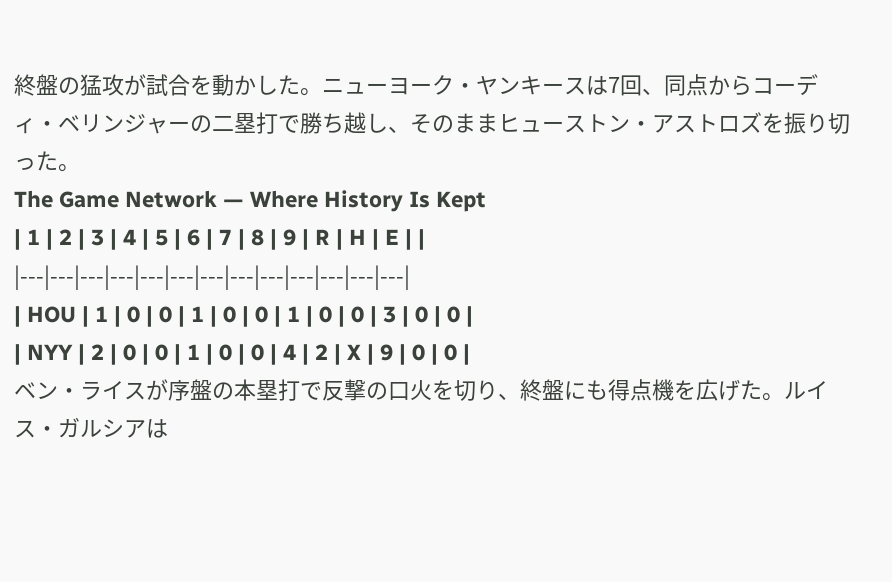終盤の猛攻が試合を動かした。ニューヨーク・ヤンキースは7回、同点からコーディ・ベリンジャーの二塁打で勝ち越し、そのままヒューストン・アストロズを振り切った。
The Game Network — Where History Is Kept
| 1 | 2 | 3 | 4 | 5 | 6 | 7 | 8 | 9 | R | H | E | |
|---|---|---|---|---|---|---|---|---|---|---|---|---|
| HOU | 1 | 0 | 0 | 1 | 0 | 0 | 1 | 0 | 0 | 3 | 0 | 0 |
| NYY | 2 | 0 | 0 | 1 | 0 | 0 | 4 | 2 | X | 9 | 0 | 0 |
ベン・ライスが序盤の本塁打で反撃の口火を切り、終盤にも得点機を広げた。ルイス・ガルシアは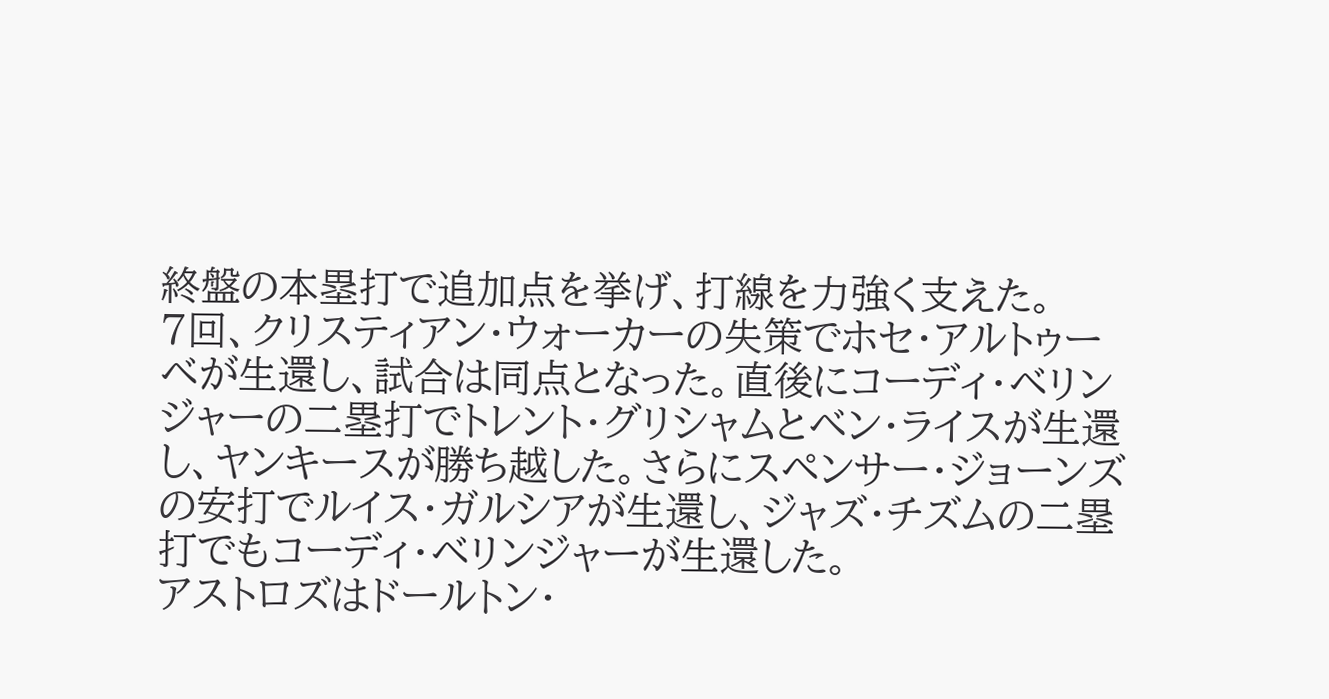終盤の本塁打で追加点を挙げ、打線を力強く支えた。
7回、クリスティアン・ウォーカーの失策でホセ・アルトゥーベが生還し、試合は同点となった。直後にコーディ・ベリンジャーの二塁打でトレント・グリシャムとベン・ライスが生還し、ヤンキースが勝ち越した。さらにスペンサー・ジョーンズの安打でルイス・ガルシアが生還し、ジャズ・チズムの二塁打でもコーディ・ベリンジャーが生還した。
アストロズはドールトン・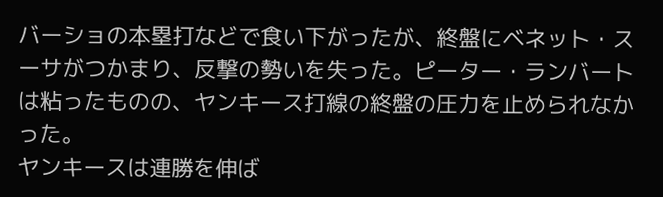バーショの本塁打などで食い下がったが、終盤にベネット・スーサがつかまり、反撃の勢いを失った。ピーター・ランバートは粘ったものの、ヤンキース打線の終盤の圧力を止められなかった。
ヤンキースは連勝を伸ば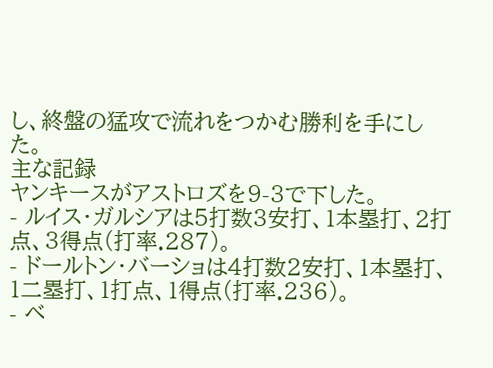し、終盤の猛攻で流れをつかむ勝利を手にした。
主な記録
ヤンキースがアストロズを9-3で下した。
- ルイス・ガルシアは5打数3安打、1本塁打、2打点、3得点(打率.287)。
- ドールトン・バーショは4打数2安打、1本塁打、1二塁打、1打点、1得点(打率.236)。
- ベ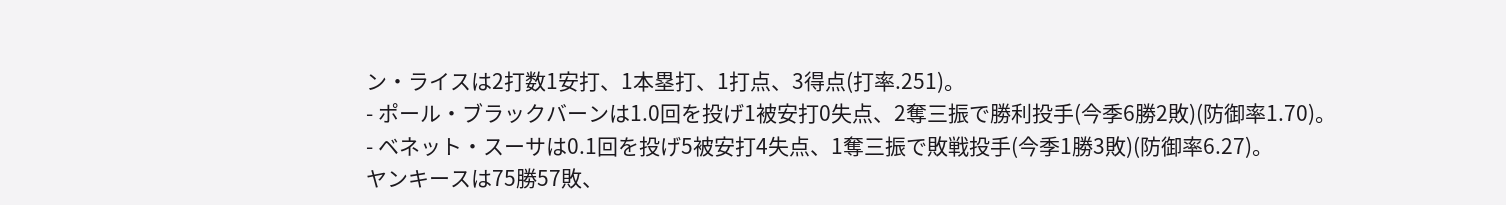ン・ライスは2打数1安打、1本塁打、1打点、3得点(打率.251)。
- ポール・ブラックバーンは1.0回を投げ1被安打0失点、2奪三振で勝利投手(今季6勝2敗)(防御率1.70)。
- ベネット・スーサは0.1回を投げ5被安打4失点、1奪三振で敗戦投手(今季1勝3敗)(防御率6.27)。
ヤンキースは75勝57敗、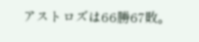アストロズは66勝67敗。